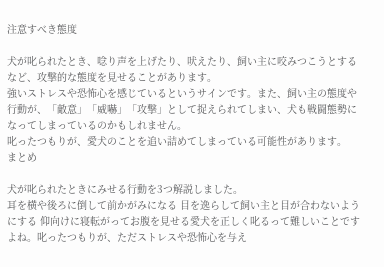注意すべき態度

犬が叱られたとき、唸り声を上げたり、吠えたり、飼い主に咬みつこうとするなど、攻撃的な態度を見せることがあります。
強いストレスや恐怖心を感じているというサインです。また、飼い主の態度や行動が、「敵意」「威嚇」「攻撃」として捉えられてしまい、犬も戦闘態勢になってしまっているのかもしれません。
叱ったつもりが、愛犬のことを追い詰めてしまっている可能性があります。
まとめ

犬が叱られたときにみせる行動を3つ解説しました。
耳を横や後ろに倒して前かがみになる 目を逸らして飼い主と目が合わないようにする 仰向けに寝転がってお腹を見せる愛犬を正しく叱るって難しいことですよね。叱ったつもりが、ただストレスや恐怖心を与え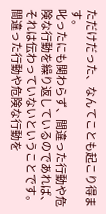ただけだった、なんてことも起こり得ます。
叱ったにも関わらず、間違った行動や危険な行動を繰り返しているのであれば、それは伝わっていないということです。
間違った行動や危険な行動を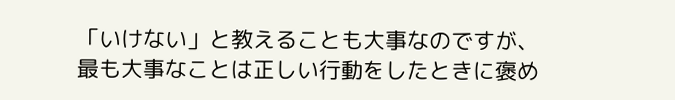「いけない」と教えることも大事なのですが、最も大事なことは正しい行動をしたときに褒め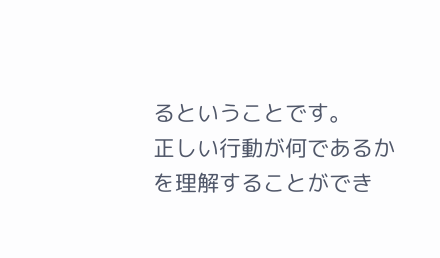るということです。
正しい行動が何であるかを理解することができ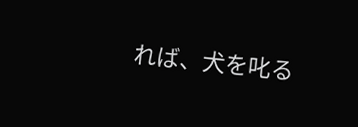れば、犬を叱る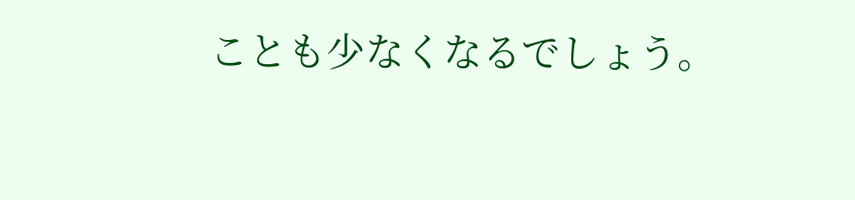ことも少なくなるでしょう。